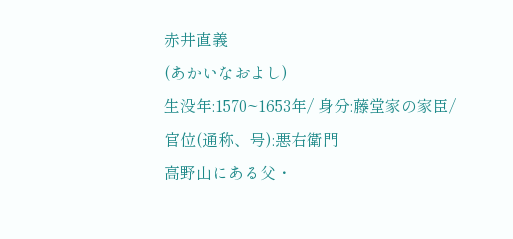赤井直義
(あかいなおよし)
生没年:1570~1653年/ 身分:藤堂家の家臣/ 官位(通称、号):悪右衛門
高野山にある父・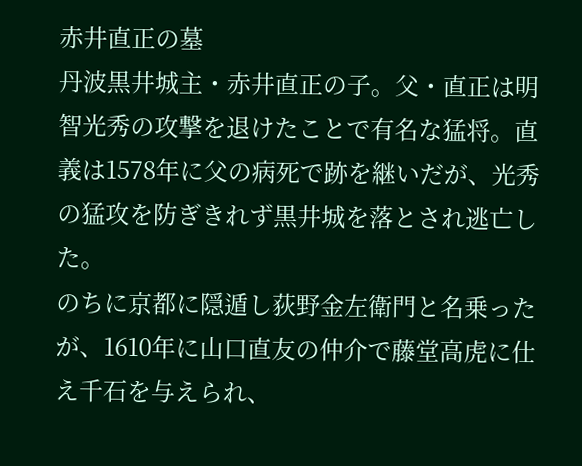赤井直正の墓
丹波黒井城主・赤井直正の子。父・直正は明智光秀の攻撃を退けたことで有名な猛将。直義は1578年に父の病死で跡を継いだが、光秀の猛攻を防ぎきれず黒井城を落とされ逃亡した。
のちに京都に隠遁し荻野金左衛門と名乗ったが、1610年に山口直友の仲介で藤堂高虎に仕え千石を与えられ、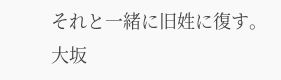それと一緒に旧姓に復す。大坂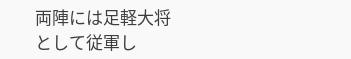両陣には足軽大将として従軍し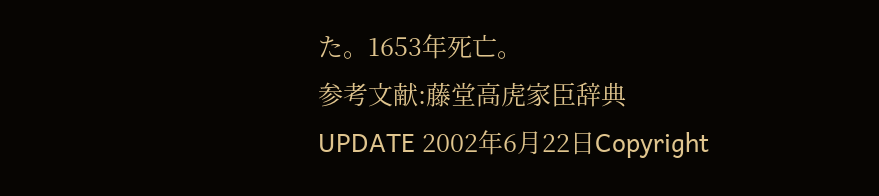た。1653年死亡。
参考文献:藤堂高虎家臣辞典
UPDATE 2002年6月22日Copyright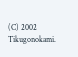(C) 2002 Tikugonokami.